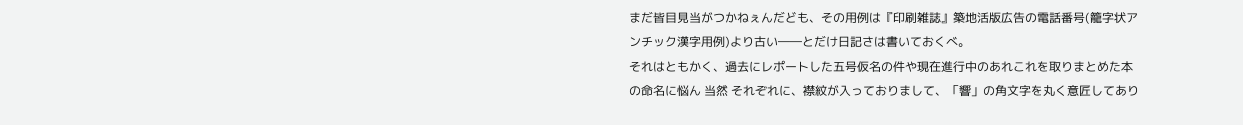まだ皆目見当がつかねぇんだども、その用例は『印刷雑誌』築地活版広告の電話番号(籠字状アンチック漢字用例)より古い――とだけ日記さは書いておくべ。
それはともかく、過去にレポートした五号仮名の件や現在進行中のあれこれを取りまとめた本の命名に悩ん 当然 それぞれに、襟紋が入っておりまして、「響」の角文字を丸く意匠してあり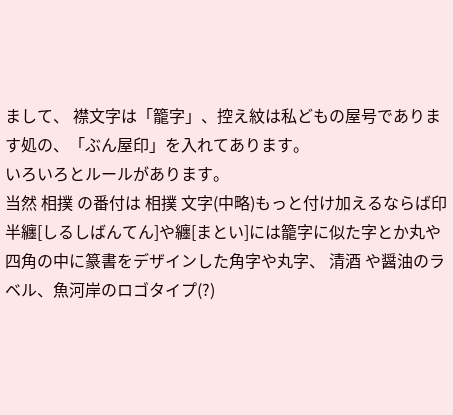まして、 襟文字は「籠字」、控え紋は私どもの屋号であります処の、「ぶん屋印」を入れてあります。
いろいろとルールがあります。
当然 相撲 の番付は 相撲 文字(中略)もっと付け加えるならば印半纏[しるしばんてん]や纏[まとい]には籠字に似た字とか丸や四角の中に篆書をデザインした角字や丸字、 清酒 や醤油のラベル、魚河岸のロゴタイプ(?)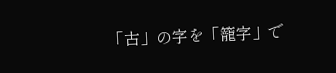「古」の字を「籠字」で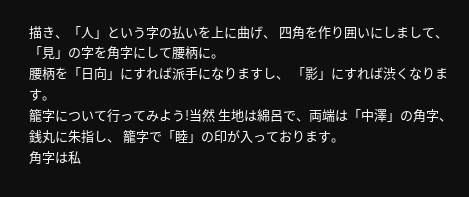描き、「人」という字の払いを上に曲げ、 四角を作り囲いにしまして、「見」の字を角字にして腰柄に。
腰柄を「日向」にすれば派手になりますし、 「影」にすれば渋くなります。
籠字について行ってみよう!当然 生地は綿呂で、両端は「中澤」の角字、銭丸に朱指し、 籠字で「睦」の印が入っております。
角字は私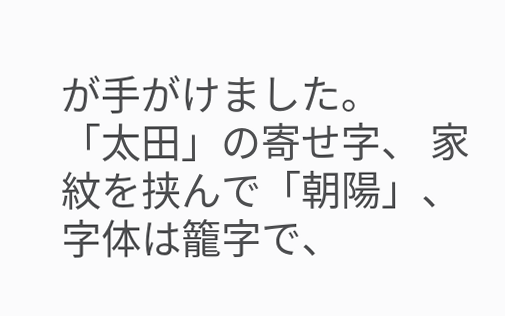が手がけました。
「太田」の寄せ字、 家紋を挟んで「朝陽」、 字体は籠字で、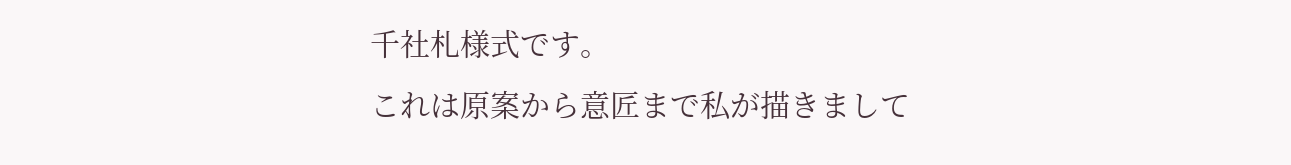千社札様式です。
これは原案から意匠まで私が描きまして